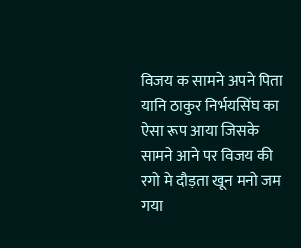विजय क सामने अपने पिता यानि ठाकुर निर्भयसिंघ का ऐसा रूप आया जिसके सामने आने पर विजय की रगो मे दौड़ता खून मनो जम गया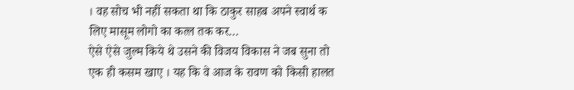। वह सोच भी नहीं सकता था कि ठाकुर साहब अपने स्वार्थ क लिए मासूम लोगो का कत्ल तक कर…
ऐसे ऐसे जुल्म किये थे उसने की विजय विकास ने जब सुना तो एक ही कसम खाए । यह कि वे आज के रावण को किसी हालत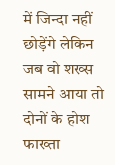में जिन्दा नहीं छोड़ेंगे लेकिन जब वो शख्स सामने आया तो दोनों के होश फाख्ता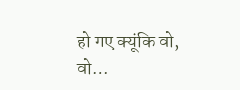हो गए क्यूंकि वो, वो…